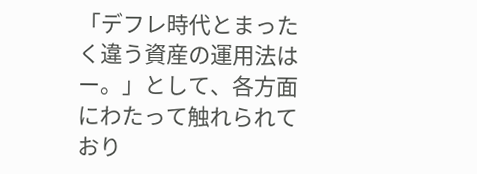「デフレ時代とまったく違う資産の運用法はー。」として、各方面にわたって触れられており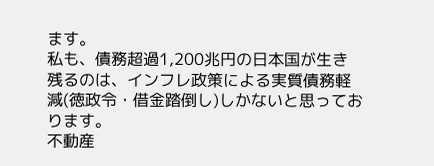ます。
私も、債務超過1,200兆円の日本国が生き残るのは、インフレ政策による実質債務軽減(徳政令・借金踏倒し)しかないと思っております。
不動産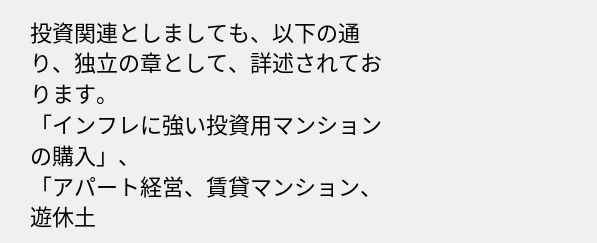投資関連としましても、以下の通り、独立の章として、詳述されております。
「インフレに強い投資用マンションの購入」、
「アパート経営、賃貸マンション、遊休土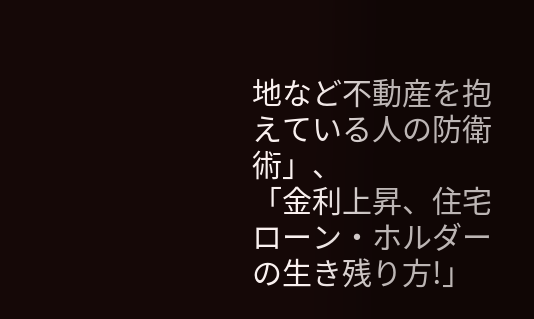地など不動産を抱えている人の防衛術」、
「金利上昇、住宅ローン・ホルダーの生き残り方!」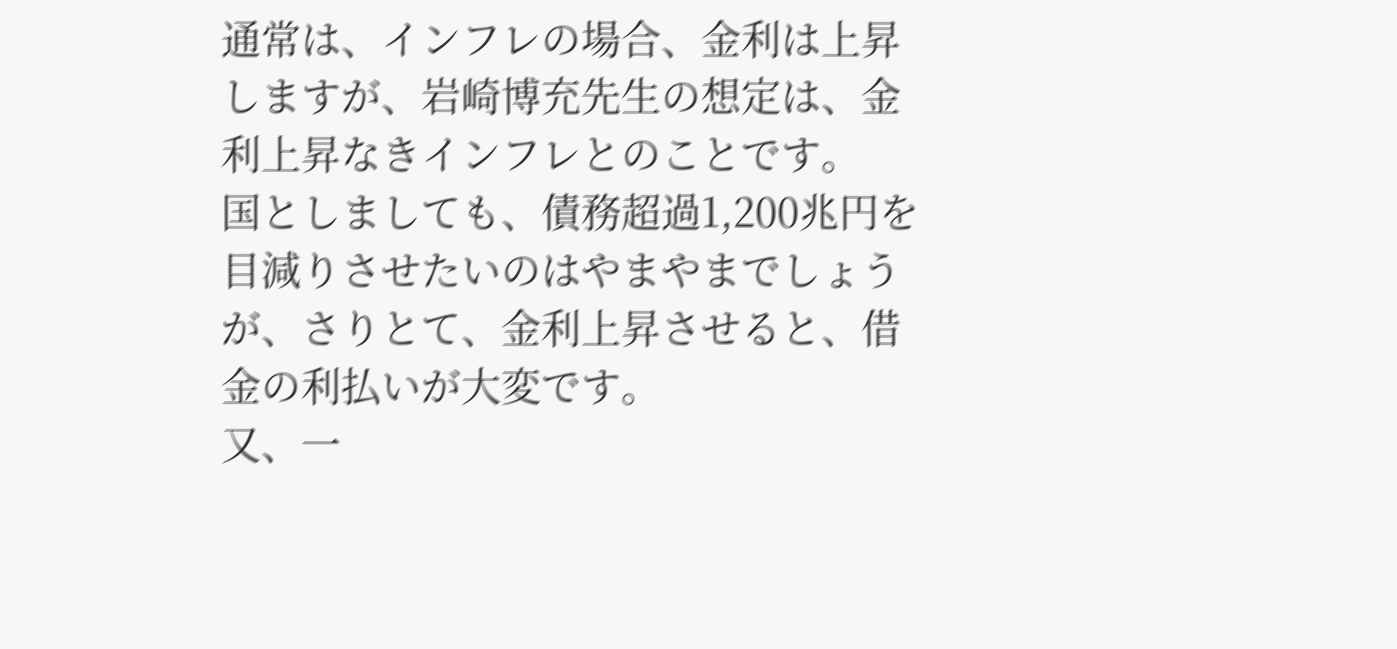通常は、インフレの場合、金利は上昇しますが、岩崎博充先生の想定は、金利上昇なきインフレとのことです。
国としましても、債務超過1,200兆円を目減りさせたいのはやまやまでしょうが、さりとて、金利上昇させると、借金の利払いが大変です。
又、一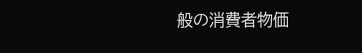般の消費者物価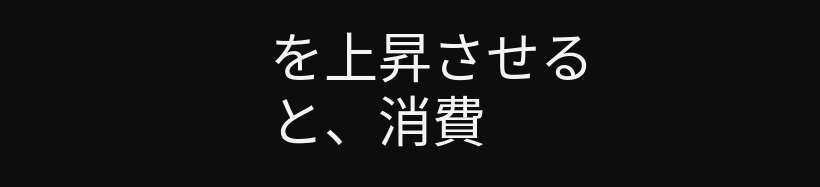を上昇させると、消費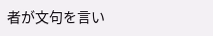者が文句を言い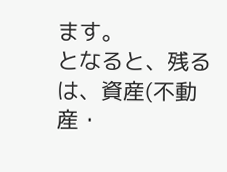ます。
となると、残るは、資産(不動産・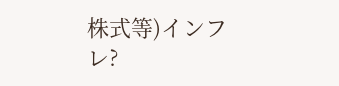株式等)インフレ?